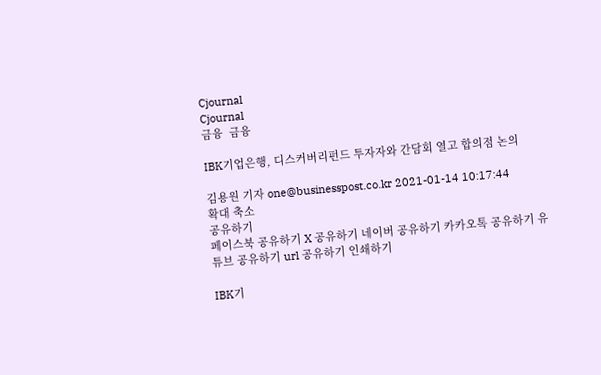Cjournal
Cjournal
금융  금융

IBK기업은행, 디스커버리펀드 투자자와 간담회 열고 합의점 논의

김용원 기자 one@businesspost.co.kr 2021-01-14 10:17:44
확대 축소
공유하기
페이스북 공유하기 X 공유하기 네이버 공유하기 카카오톡 공유하기 유튜브 공유하기 url 공유하기 인쇄하기

IBK기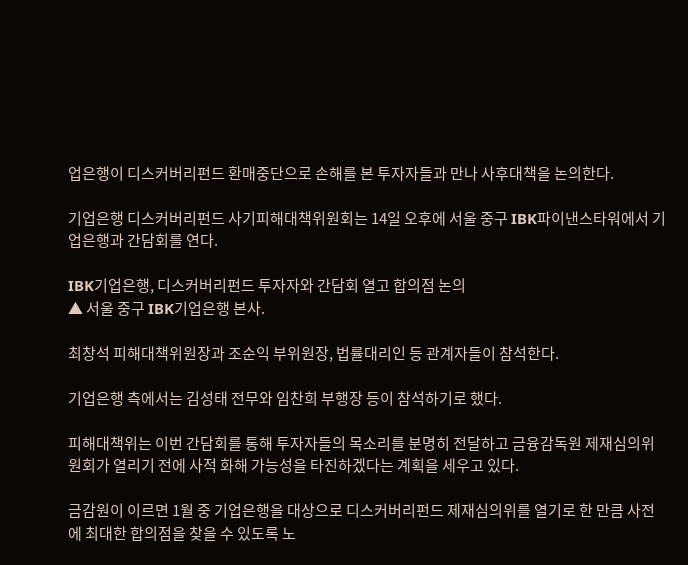업은행이 디스커버리펀드 환매중단으로 손해를 본 투자자들과 만나 사후대책을 논의한다.

기업은행 디스커버리펀드 사기피해대책위원회는 14일 오후에 서울 중구 IBK파이낸스타워에서 기업은행과 간담회를 연다.

IBK기업은행, 디스커버리펀드 투자자와 간담회 열고 합의점 논의
▲ 서울 중구 IBK기업은행 본사.

최창석 피해대책위원장과 조순익 부위원장, 법률대리인 등 관계자들이 참석한다.

기업은행 측에서는 김성태 전무와 임찬희 부행장 등이 참석하기로 했다.

피해대책위는 이번 간담회를 통해 투자자들의 목소리를 분명히 전달하고 금융감독원 제재심의위원회가 열리기 전에 사적 화해 가능성을 타진하겠다는 계획을 세우고 있다.

금감원이 이르면 1월 중 기업은행을 대상으로 디스커버리펀드 제재심의위를 열기로 한 만큼 사전에 최대한 합의점을 찾을 수 있도록 노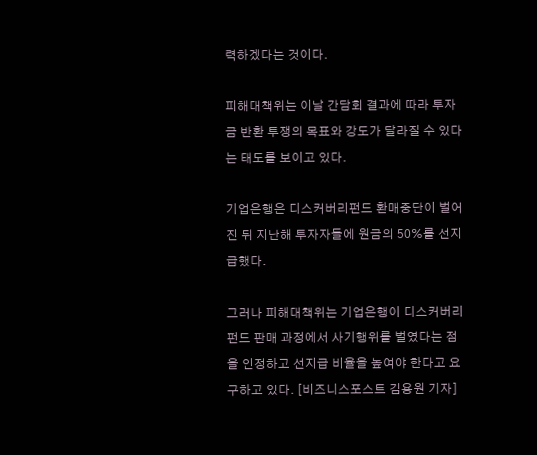력하겠다는 것이다.

피해대책위는 이날 간담회 결과에 따라 투자금 반환 투쟁의 목표와 강도가 달라질 수 있다는 태도를 보이고 있다.

기업은행은 디스커버리펀드 환매중단이 벌어진 뒤 지난해 투자자들에 원금의 50%를 선지급했다.

그러나 피해대책위는 기업은행이 디스커버리펀드 판매 과정에서 사기행위를 벌였다는 점을 인정하고 선지급 비율을 높여야 한다고 요구하고 있다. [비즈니스포스트 김용원 기자]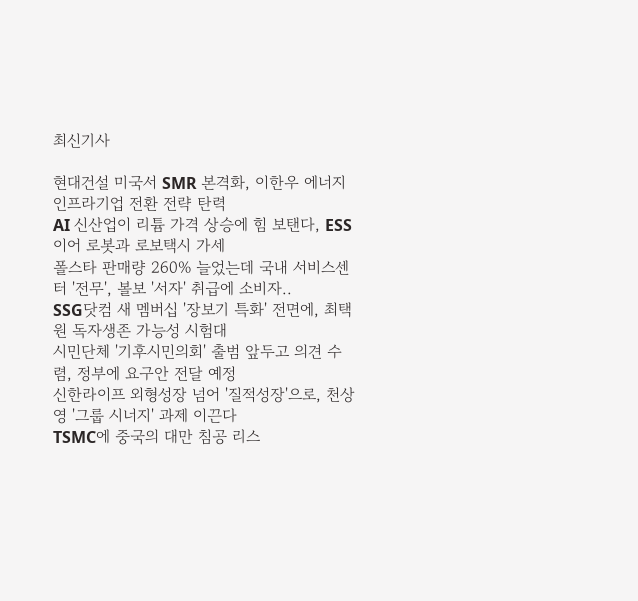최신기사

현대건설 미국서 SMR 본격화, 이한우 에너지 인프라기업 전환 전략 탄력
AI 신산업이 리튬 가격 상승에 힘 보탠다, ESS 이어 로봇과 로보택시 가세
폴스타 판매량 260% 늘었는데 국내 서비스센터 '전무', 볼보 '서자' 취급에 소비자..
SSG닷컴 새 멤버십 '장보기 특화' 전면에, 최택원 독자생존 가능성 시험대
시민단체 '기후시민의회' 출범 앞두고 의견 수렴, 정부에 요구안 전달 예정
신한라이프 외형성장 넘어 '질적성장'으로, 천상영 '그룹 시너지' 과제 이끈다
TSMC에 중국의 대만 침공 리스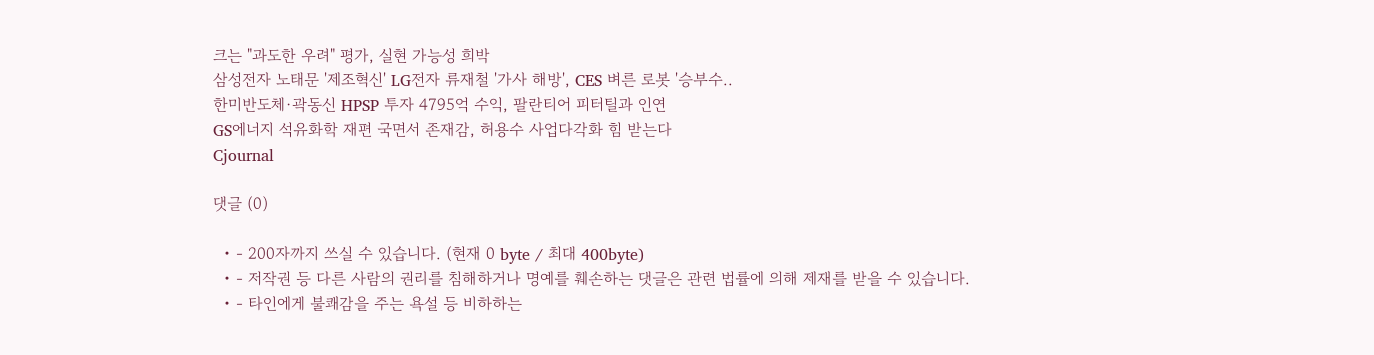크는 "과도한 우려" 평가, 실현 가능성 희박
삼성전자 노태문 '제조혁신' LG전자 류재철 '가사 해방', CES 벼른 로봇 '승부수..
한미반도체·곽동신 HPSP 투자 4795억 수익, 팔란티어 피터틸과 인연
GS에너지 석유화학 재편 국면서 존재감, 허용수 사업다각화 힘 받는다
Cjournal

댓글 (0)

  • - 200자까지 쓰실 수 있습니다. (현재 0 byte / 최대 400byte)
  • - 저작권 등 다른 사람의 권리를 침해하거나 명예를 훼손하는 댓글은 관련 법률에 의해 제재를 받을 수 있습니다.
  • - 타인에게 불쾌감을 주는 욕설 등 비하하는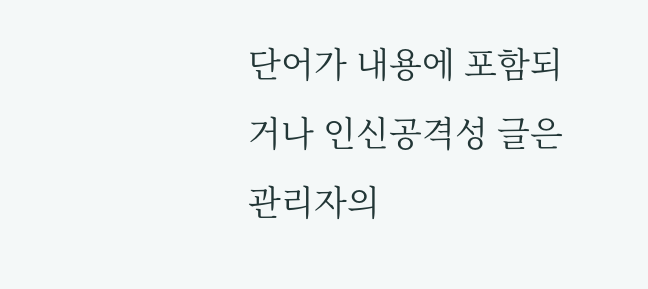단어가 내용에 포함되거나 인신공격성 글은 관리자의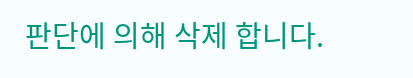판단에 의해 삭제 합니다.